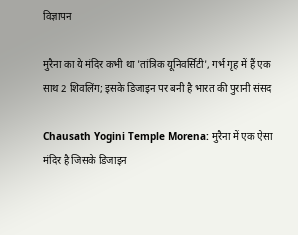विज्ञापन

मुरैना का ये मंदिर कभी था 'तांत्रिक यूनिवर्सिटी', गर्भ गृह में हैं एक साथ 2 शिवलिंग; इसके डिजाइन पर बनी है भारत की पुरानी संसद

Chausath Yogini Temple Morena: मुरैना में एक ऐसा मंदिर है जिसके डिजाइन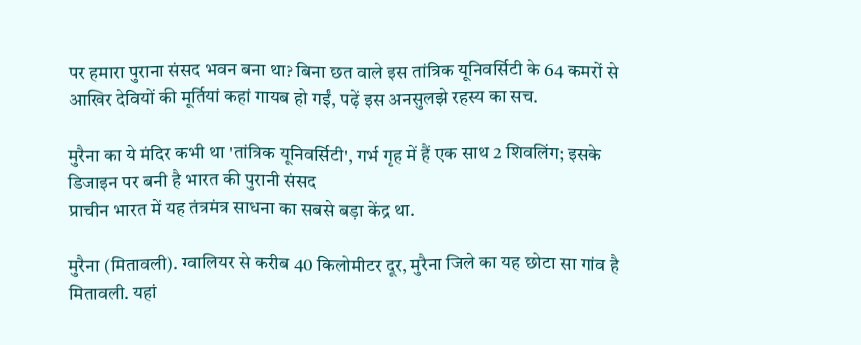पर हमारा पुराना संसद भवन बना था? बिना छत वाले इस तांत्रिक यूनिवर्सिटी के 64 कमरों से आखिर देवियों की मूर्तियां कहां गायब हो गईं, पढ़ें इस अनसुलझे रहस्य का सच.

मुरैना का ये मंदिर कभी था 'तांत्रिक यूनिवर्सिटी', गर्भ गृह में हैं एक साथ 2 शिवलिंग; इसके डिजाइन पर बनी है भारत की पुरानी संसद
प्राचीन भारत में यह तंत्रमंत्र साधना का सबसे बड़ा केंद्र था.

मुरैना (मितावली). ग्वालियर से करीब 40 किलोमीटर दूर, मुरैना जिले का यह छोटा सा गांव है मितावली. यहां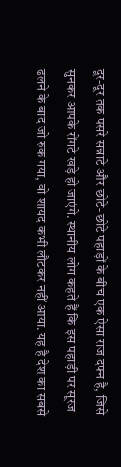दूर-दूर तक पसरे सन्नाटे और छोटे-छोटे पहाड़ों के बीच एक ऐसा राज दफ्न है, जिसे सुनकर आपके रोंगटे खड़े हो जाएंगे. स्थानीय लोग कहते हैं कि इस पहाड़ी पर सूरज ढलने के बाद जो रुक गया, वो शायद कभी लौटकर नहीं आया. यह है देश का सबसे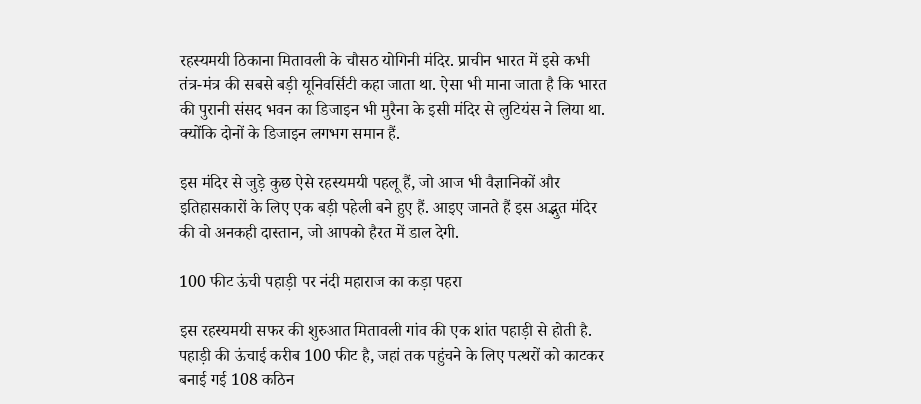रहस्यमयी ठिकाना मितावली के चौसठ योगिनी मंदिर. प्राचीन भारत में इसे कभी तंत्र-मंत्र की सबसे बड़ी यूनिवर्सिटी कहा जाता था. ऐसा भी माना जाता है कि भारत की पुरानी संसद भवन का डिजाइन भी मुरैना के इसी मंदिर से लुटियंस ने लिया था. क्योंकि दोनों के डिजाइन लगभग समान हैं.

इस मंदिर से जुड़े कुछ ऐसे रहस्यमयी पहलू हैं, जो आज भी वैज्ञानिकों और इतिहासकारों के लिए एक बड़ी पहेली बने हुए हैं. आइए जानते हैं इस अद्भुत मंदिर की वो अनकही दास्तान, जो आपको हैरत में डाल देगी.

100 फीट ऊंची पहाड़ी पर नंदी महाराज का कड़ा पहरा

इस रहस्यमयी सफर की शुरुआत मितावली गांव की एक शांत पहाड़ी से होती है. पहाड़ी की ऊंचाई करीब 100 फीट है, जहां तक पहुंचने के लिए पत्थरों को काटकर बनाई गई 108 कठिन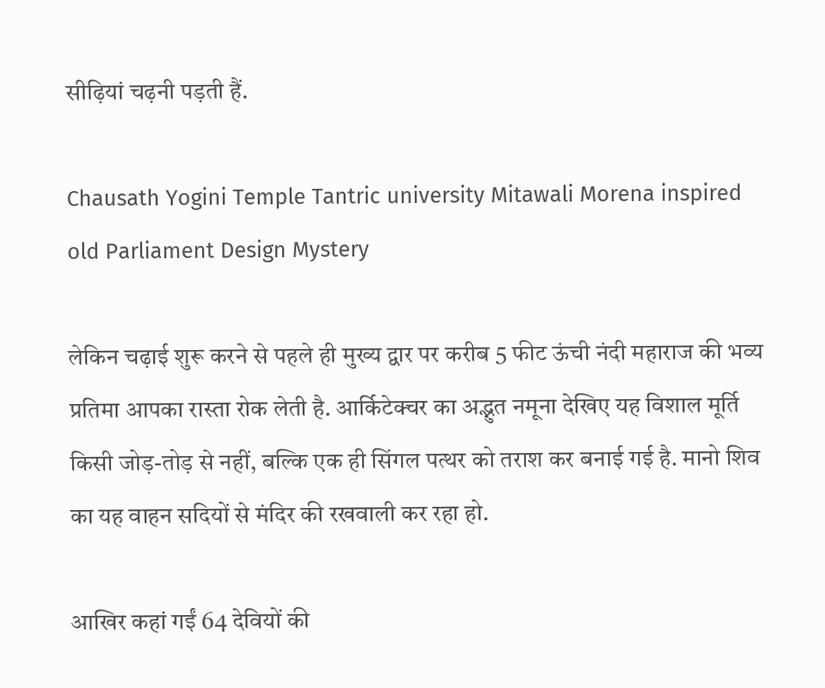सीढ़ियां चढ़नी पड़ती हैं.

Chausath Yogini Temple Tantric university Mitawali Morena inspired old Parliament Design Mystery

लेकिन चढ़ाई शुरू करने से पहले ही मुख्य द्वार पर करीब 5 फीट ऊंची नंदी महाराज की भव्य प्रतिमा आपका रास्ता रोक लेती है. आर्किटेक्चर का अद्भुत नमूना देखिए यह विशाल मूर्ति किसी जोड़-तोड़ से नहीं, बल्कि एक ही सिंगल पत्थर को तराश कर बनाई गई है. मानो शिव का यह वाहन सदियों से मंदिर की रखवाली कर रहा हो.

आखिर कहां गईं 64 देवियों की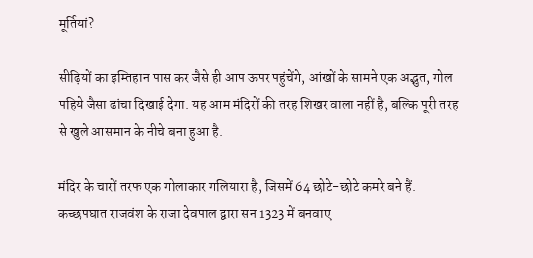मूर्तियां?

सीढ़ियों का इम्तिहान पास कर जैसे ही आप ऊपर पहुंचेंगे, आंखों के सामने एक अद्भुत, गोल पहिये जैसा ढांचा दिखाई देगा. यह आम मंदिरों की तरह शिखर वाला नहीं है, बल्कि पूरी तरह से खुले आसमान के नीचे बना हुआ है.

मंदिर के चारों तरफ एक गोलाकार गलियारा है, जिसमें 64 छोटे-छोटे कमरे बने हैं. कच्छपघात राजवंश के राजा देवपाल द्वारा सन 1323 में बनवाए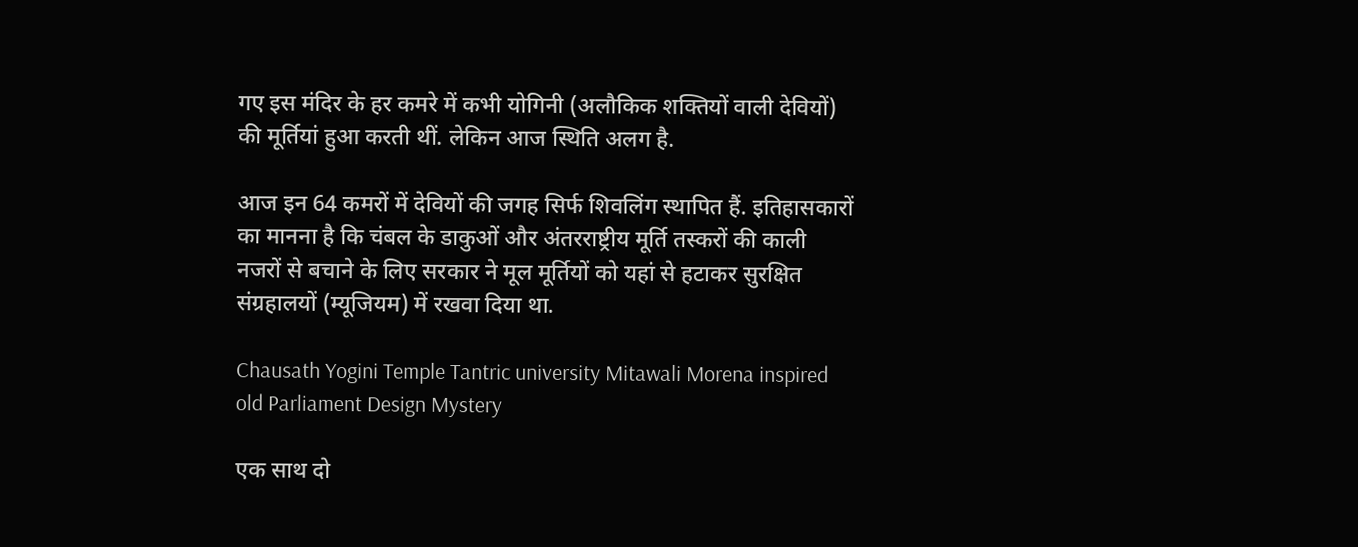गए इस मंदिर के हर कमरे में कभी योगिनी (अलौकिक शक्तियों वाली देवियों) की मूर्तियां हुआ करती थीं. लेकिन आज स्थिति अलग है.

आज इन 64 कमरों में देवियों की जगह सिर्फ शिवलिंग स्थापित हैं. इतिहासकारों का मानना है कि चंबल के डाकुओं और अंतरराष्ट्रीय मूर्ति तस्करों की काली नजरों से बचाने के लिए सरकार ने मूल मूर्तियों को यहां से हटाकर सुरक्षित संग्रहालयों (म्यूजियम) में रखवा दिया था.

Chausath Yogini Temple Tantric university Mitawali Morena inspired old Parliament Design Mystery

एक साथ दो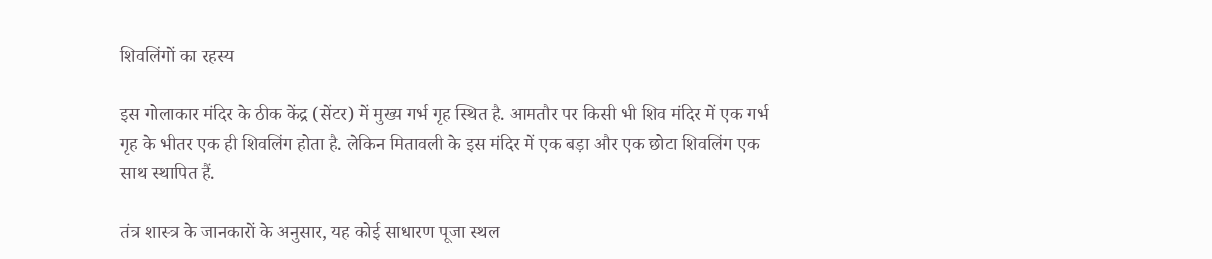शिवलिंगों का रहस्य

इस गोलाकार मंदिर के ठीक केंद्र (सेंटर) में मुख्य गर्भ गृह स्थित है. आमतौर पर किसी भी शिव मंदिर में एक गर्भ गृह के भीतर एक ही शिवलिंग होता है. लेकिन मितावली के इस मंदिर में एक बड़ा और एक छोटा शिवलिंग एक साथ स्थापित हैं.

तंत्र शास्त्र के जानकारों के अनुसार, यह कोई साधारण पूजा स्थल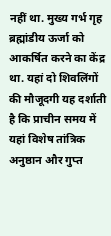नहीं था. मुख्य गर्भ गृह ब्रह्मांडीय ऊर्जा को आकर्षित करने का केंद्र था. यहां दो शिवलिंगों की मौजूदगी यह दर्शाती है कि प्राचीन समय में यहां विशेष तांत्रिक अनुष्ठान और गुप्त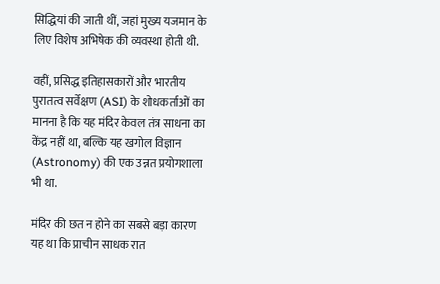सिद्धियां की जाती थीं, जहां मुख्य यजमान के लिए विशेष अभिषेक की व्यवस्था होती थी.

वहीं, प्रसिद्ध इतिहासकारों और भारतीय पुरातत्व सर्वेक्षण (ASI) के शोधकर्ताओं का मानना है कि यह मंदिर केवल तंत्र साधना का केंद्र नहीं था, बल्कि यह खगोल विज्ञान (Astronomy) की एक उन्नत प्रयोगशाला भी था.

मंदिर की छत न होने का सबसे बड़ा कारण यह था कि प्राचीन साधक रात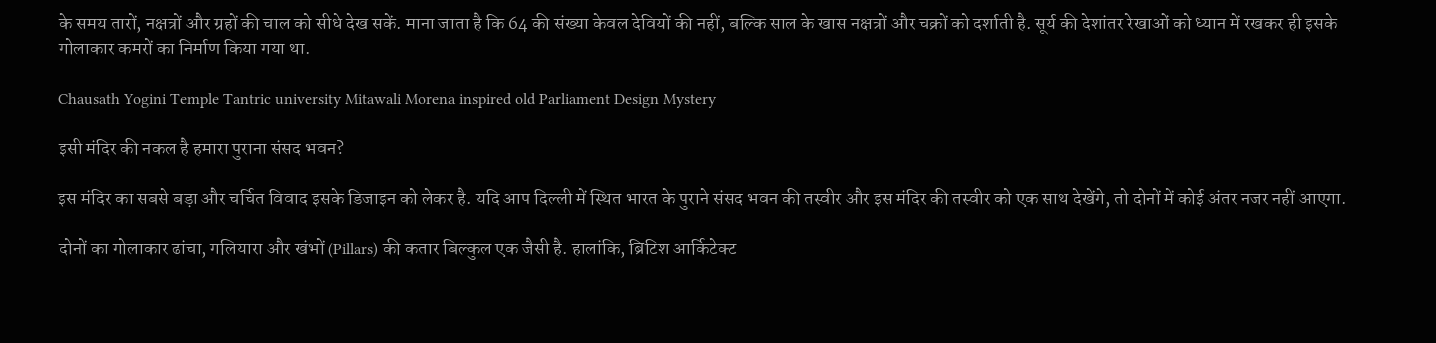के समय तारों, नक्षत्रों और ग्रहों की चाल को सीधे देख सकें. माना जाता है कि 64 की संख्या केवल देवियों की नहीं, बल्कि साल के खास नक्षत्रों और चक्रों को दर्शाती है. सूर्य की देशांतर रेखाओं को ध्यान में रखकर ही इसके गोलाकार कमरों का निर्माण किया गया था.

Chausath Yogini Temple Tantric university Mitawali Morena inspired old Parliament Design Mystery

इसी मंदिर की नकल है हमारा पुराना संसद भवन?

इस मंदिर का सबसे बड़ा और चर्चित विवाद इसके डिजाइन को लेकर है. यदि आप दिल्ली में स्थित भारत के पुराने संसद भवन की तस्वीर और इस मंदिर की तस्वीर को एक साथ देखेंगे, तो दोनों में कोई अंतर नजर नहीं आएगा.

दोनों का गोलाकार ढांचा, गलियारा और खंभों (Pillars) की कतार बिल्कुल एक जैसी है. हालांकि, ब्रिटिश आर्किटेक्ट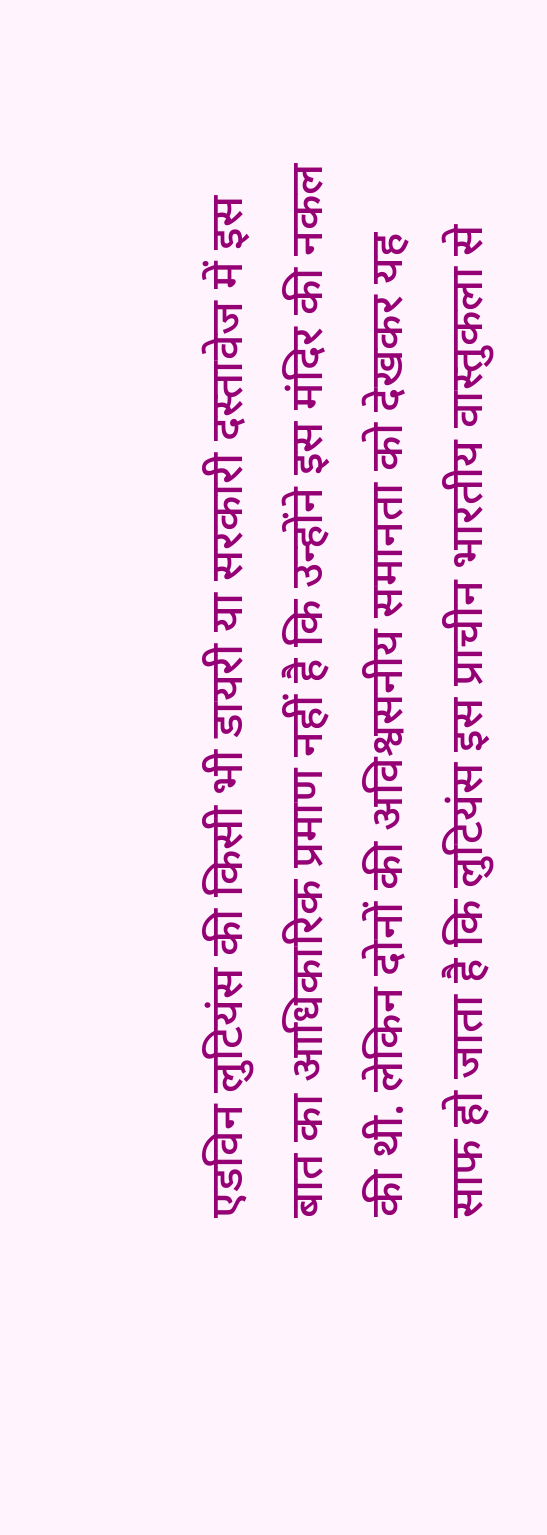एडविन लुटियंस की किसी भी डायरी या सरकारी दस्तावेज में इस बात का आधिकारिक प्रमाण नहीं है कि उन्होंने इस मंदिर की नकल की थी. लेकिन दोनों की अविश्वसनीय समानता को देखकर यह साफ हो जाता है कि लुटियंस इस प्राचीन भारतीय वास्तुकला से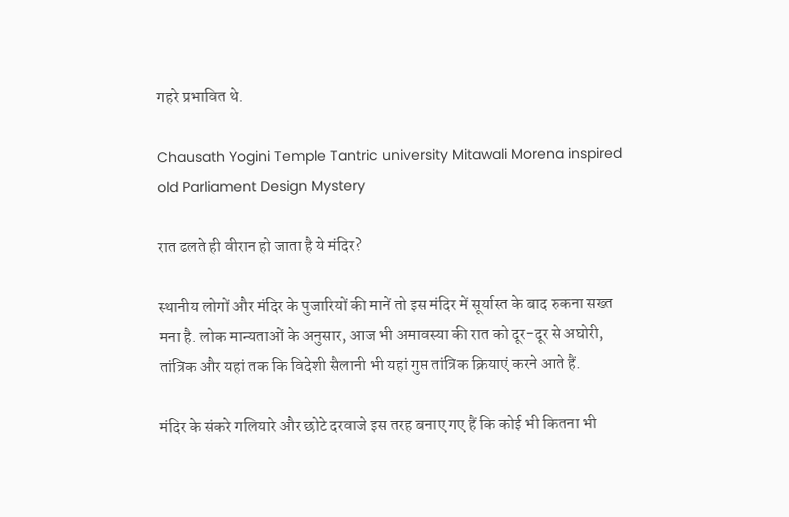गहरे प्रभावित थे.

Chausath Yogini Temple Tantric university Mitawali Morena inspired old Parliament Design Mystery

रात ढलते ही वीरान हो जाता है ये मंदिर?

स्थानीय लोगों और मंदिर के पुजारियों की मानें तो इस मंदिर में सूर्यास्त के बाद रुकना सख्त मना है. लोक मान्यताओं के अनुसार, आज भी अमावस्या की रात को दूर-दूर से अघोरी, तांत्रिक और यहां तक कि विदेशी सैलानी भी यहां गुप्त तांत्रिक क्रियाएं करने आते हैं.

मंदिर के संकरे गलियारे और छोटे दरवाजे इस तरह बनाए गए हैं कि कोई भी कितना भी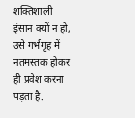शक्तिशाली इंसान क्यों न हो, उसे गर्भगृह में नतमस्तक होकर ही प्रवेश करना पड़ता है.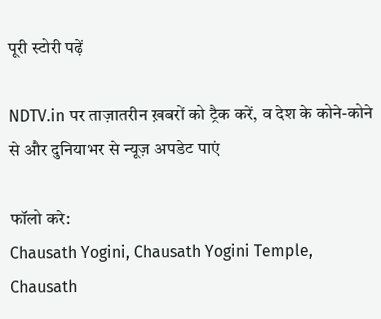पूरी स्टोरी पढ़ें

NDTV.in पर ताज़ातरीन ख़बरों को ट्रैक करें, व देश के कोने-कोने से और दुनियाभर से न्यूज़ अपडेट पाएं

फॉलो करे:
Chausath Yogini, Chausath Yogini Temple, Chausath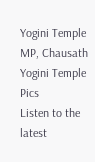Yogini Temple MP, Chausath Yogini Temple Pics
Listen to the latest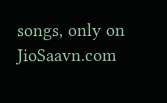songs, only on JioSaavn.com